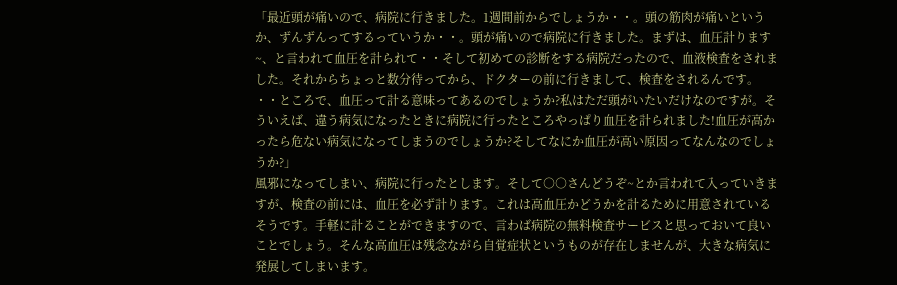「最近頭が痛いので、病院に行きました。1週間前からでしょうか・・。頭の筋肉が痛いというか、ずんずんってするっていうか・・。頭が痛いので病院に行きました。まずは、血圧計ります~、と言われて血圧を計られて・・そして初めての診断をする病院だったので、血液検査をされました。それからちょっと数分待ってから、ドクターの前に行きまして、検査をされるんです。
・・ところで、血圧って計る意味ってあるのでしょうか?私はただ頭がいたいだけなのですが。そういえば、違う病気になったときに病院に行ったところやっぱり血圧を計られました!血圧が高かったら危ない病気になってしまうのでしょうか?そしてなにか血圧が高い原因ってなんなのでしょうか?」
風邪になってしまい、病院に行ったとします。そして○○さんどうぞ~とか言われて入っていきますが、検査の前には、血圧を必ず計ります。これは高血圧かどうかを計るために用意されているそうです。手軽に計ることができますので、言わば病院の無料検査サービスと思っておいて良いことでしょう。そんな高血圧は残念ながら自覚症状というものが存在しませんが、大きな病気に発展してしまいます。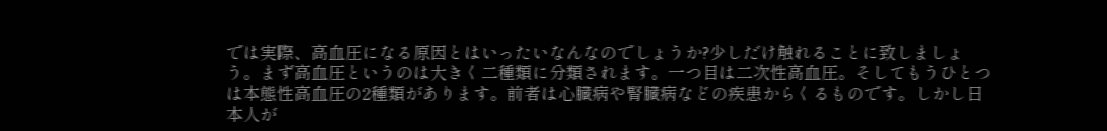では実際、高血圧になる原因とはいったいなんなのでしょうか?少しだけ触れることに致しましょう。まず高血圧というのは大きく二種類に分類されます。一つ目は二次性高血圧。そしてもうひとつは本態性高血圧の2種類があります。前者は心臓病や腎臓病などの疾患からくるものです。しかし日本人が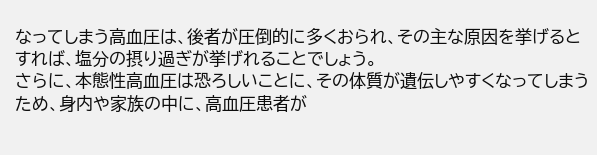なってしまう高血圧は、後者が圧倒的に多くおられ、その主な原因を挙げるとすれば、塩分の摂り過ぎが挙げれることでしょう。
さらに、本態性高血圧は恐ろしいことに、その体質が遺伝しやすくなってしまうため、身内や家族の中に、高血圧患者が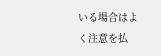いる場合はよく注意を払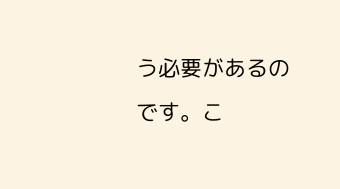う必要があるのです。こ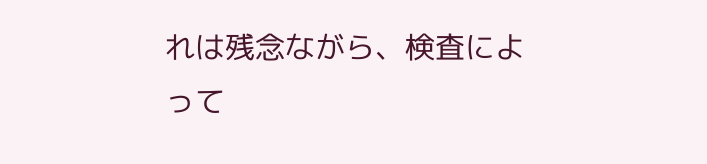れは残念ながら、検査によって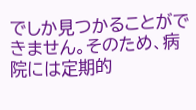でしか見つかることができません。そのため、病院には定期的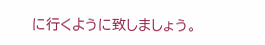に行くように致しましょう。